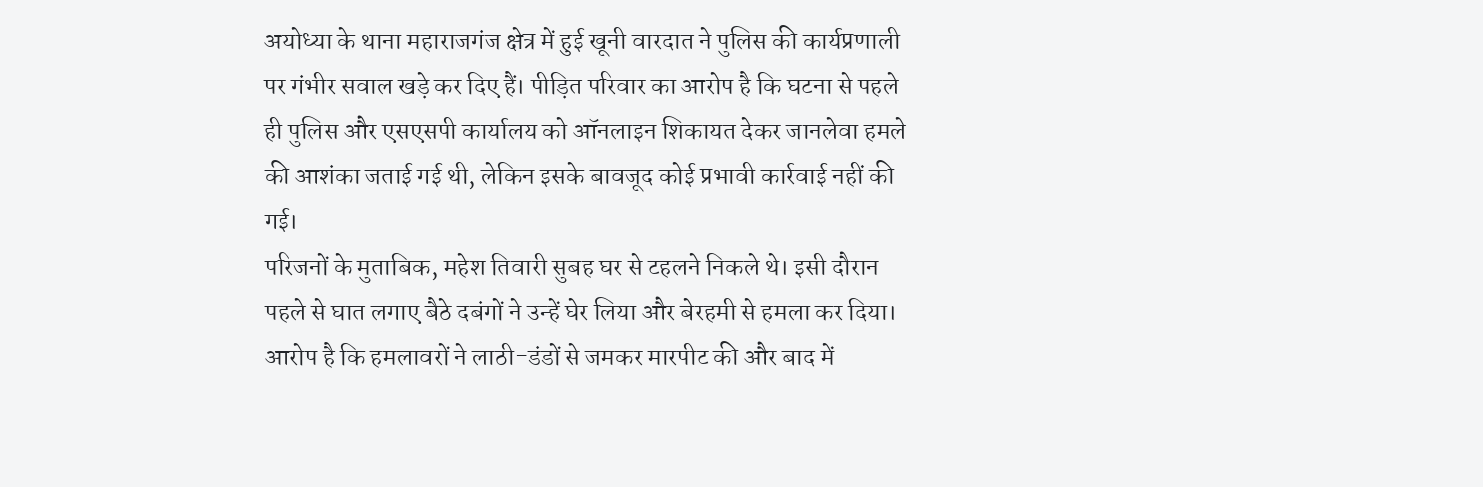अयोध्या के थाना महाराजगंज क्षेत्र में हुई खूनी वारदात ने पुलिस की कार्यप्रणाली पर गंभीर सवाल खड़े कर दिए हैं। पीड़ित परिवार का आरोप है कि घटना से पहले ही पुलिस और एसएसपी कार्यालय को ऑनलाइन शिकायत देकर जानलेवा हमले की आशंका जताई गई थी, लेकिन इसके बावजूद कोई प्रभावी कार्रवाई नहीं की गई।
परिजनों के मुताबिक, महेश तिवारी सुबह घर से टहलने निकले थे। इसी दौरान पहले से घात लगाए बैठे दबंगों ने उन्हें घेर लिया और बेरहमी से हमला कर दिया। आरोप है कि हमलावरों ने लाठी-डंडों से जमकर मारपीट की और बाद में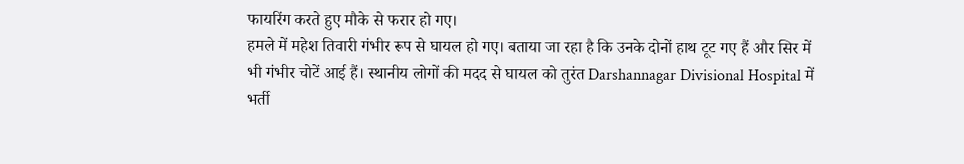फायरिंग करते हुए मौके से फरार हो गए।
हमले में महेश तिवारी गंभीर रूप से घायल हो गए। बताया जा रहा है कि उनके दोनों हाथ टूट गए हैं और सिर में भी गंभीर चोटें आई हैं। स्थानीय लोगों की मदद से घायल को तुरंत Darshannagar Divisional Hospital में भर्ती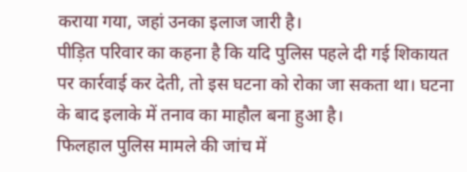कराया गया, जहां उनका इलाज जारी है।
पीड़ित परिवार का कहना है कि यदि पुलिस पहले दी गई शिकायत पर कार्रवाई कर देती, तो इस घटना को रोका जा सकता था। घटना के बाद इलाके में तनाव का माहौल बना हुआ है।
फिलहाल पुलिस मामले की जांच में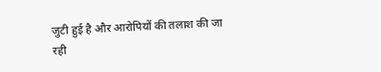जुटी हुई है और आरोपियों की तलाश की जा रही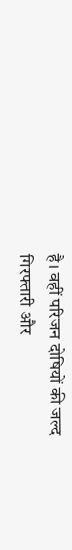है। वहीं परिजन दोषियों की जल्द गिरफ्तारी और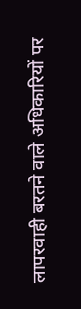लापरवाही बरतने वाले अधिकारियों पर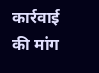कार्रवाई की मांग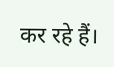कर रहे हैं।